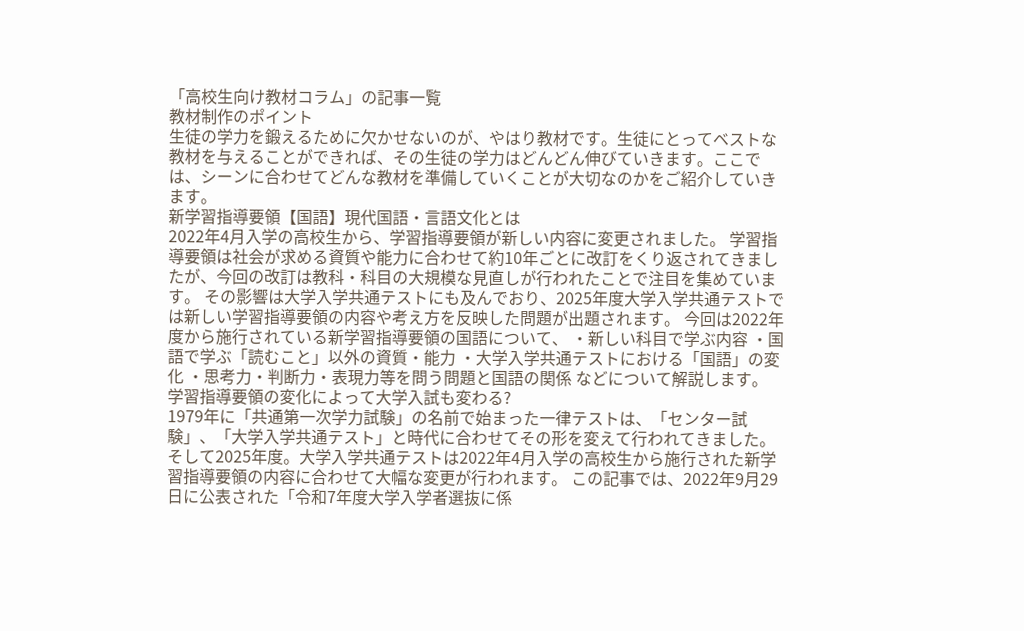「高校生向け教材コラム」の記事一覧
教材制作のポイント
生徒の学力を鍛えるために欠かせないのが、やはり教材です。生徒にとってベストな教材を与えることができれば、その生徒の学力はどんどん伸びていきます。ここでは、シーンに合わせてどんな教材を準備していくことが大切なのかをご紹介していきます。
新学習指導要領【国語】現代国語・言語文化とは
2022年4月入学の高校生から、学習指導要領が新しい内容に変更されました。 学習指導要領は社会が求める資質や能力に合わせて約10年ごとに改訂をくり返されてきましたが、今回の改訂は教科・科目の大規模な見直しが行われたことで注目を集めています。 その影響は大学入学共通テストにも及んでおり、2025年度大学入学共通テストでは新しい学習指導要領の内容や考え方を反映した問題が出題されます。 今回は2022年度から施行されている新学習指導要領の国語について、 ・新しい科目で学ぶ内容 ・国語で学ぶ「読むこと」以外の資質・能力 ・大学入学共通テストにおける「国語」の変化 ・思考力・判断力・表現力等を問う問題と国語の関係 などについて解説します。
学習指導要領の変化によって大学入試も変わる?
1979年に「共通第一次学力試験」の名前で始まった一律テストは、「センター試験」、「大学入学共通テスト」と時代に合わせてその形を変えて行われてきました。 そして2025年度。大学入学共通テストは2022年4月入学の高校生から施行された新学習指導要領の内容に合わせて大幅な変更が行われます。 この記事では、2022年9月29日に公表された「令和7年度大学入学者選抜に係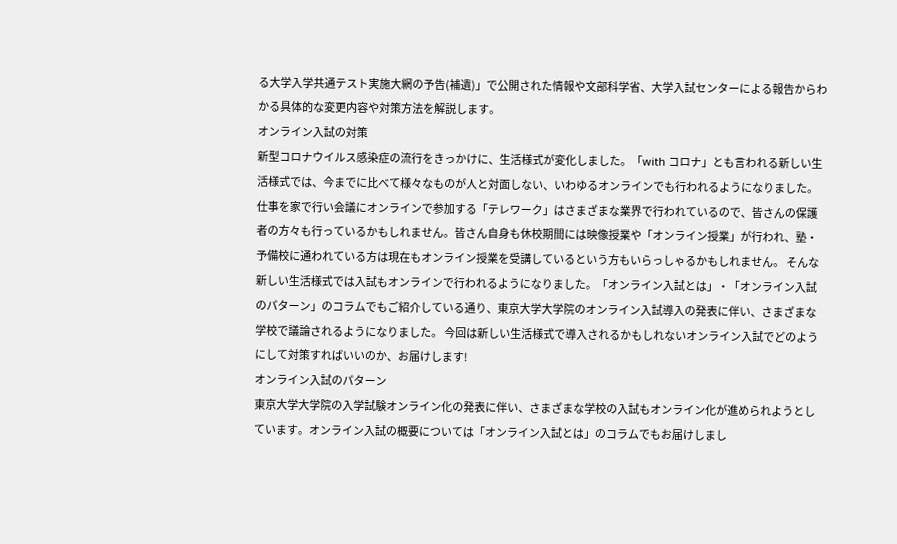る大学入学共通テスト実施大網の予告(補遺)」で公開された情報や文部科学省、大学入試センターによる報告からわかる具体的な変更内容や対策方法を解説します。
オンライン入試の対策
新型コロナウイルス感染症の流行をきっかけに、生活様式が変化しました。「with コロナ」とも言われる新しい生活様式では、今までに比べて様々なものが人と対面しない、いわゆるオンラインでも行われるようになりました。仕事を家で行い会議にオンラインで参加する「テレワーク」はさまざまな業界で行われているので、皆さんの保護者の方々も行っているかもしれません。皆さん自身も休校期間には映像授業や「オンライン授業」が行われ、塾・予備校に通われている方は現在もオンライン授業を受講しているという方もいらっしゃるかもしれません。 そんな新しい生活様式では入試もオンラインで行われるようになりました。「オンライン入試とは」・「オンライン入試のパターン」のコラムでもご紹介している通り、東京大学大学院のオンライン入試導入の発表に伴い、さまざまな学校で議論されるようになりました。 今回は新しい生活様式で導入されるかもしれないオンライン入試でどのようにして対策すればいいのか、お届けします!
オンライン入試のパターン
東京大学大学院の入学試験オンライン化の発表に伴い、さまざまな学校の入試もオンライン化が進められようとしています。オンライン入試の概要については「オンライン入試とは」のコラムでもお届けしまし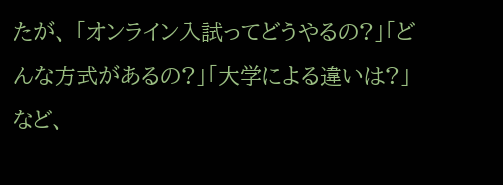たが、 「オンライン入試ってどうやるの?」「どんな方式があるの?」「大学による違いは?」 など、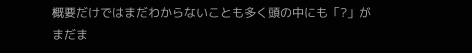概要だけではまだわからないことも多く頭の中にも「?」がまだま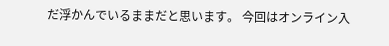だ浮かんでいるままだと思います。 今回はオンライン入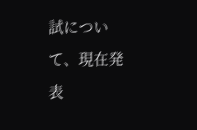試について、現在発表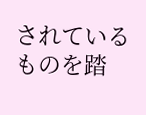されているものを踏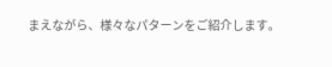まえながら、様々なパターンをご紹介します。